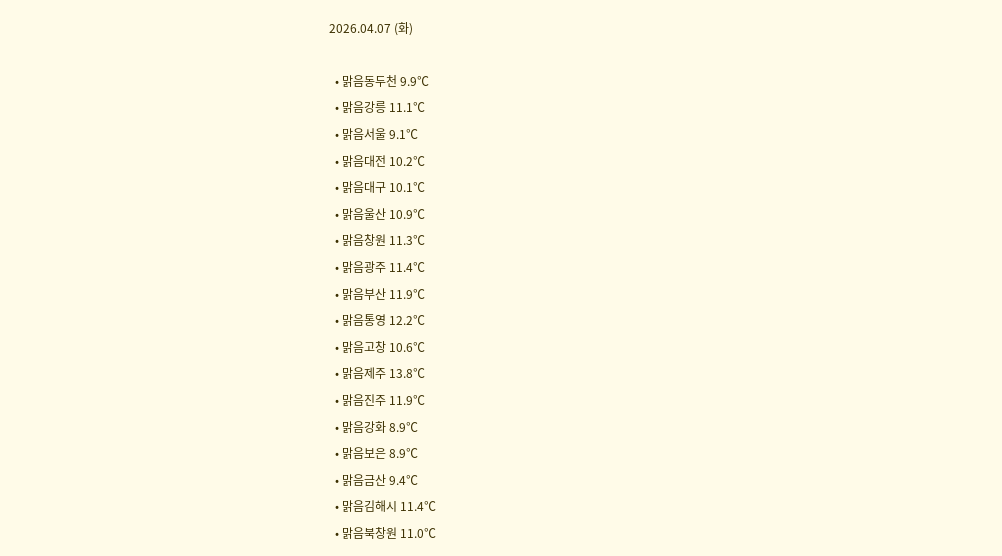2026.04.07 (화)

  • 맑음동두천 9.9℃
  • 맑음강릉 11.1℃
  • 맑음서울 9.1℃
  • 맑음대전 10.2℃
  • 맑음대구 10.1℃
  • 맑음울산 10.9℃
  • 맑음창원 11.3℃
  • 맑음광주 11.4℃
  • 맑음부산 11.9℃
  • 맑음통영 12.2℃
  • 맑음고창 10.6℃
  • 맑음제주 13.8℃
  • 맑음진주 11.9℃
  • 맑음강화 8.9℃
  • 맑음보은 8.9℃
  • 맑음금산 9.4℃
  • 맑음김해시 11.4℃
  • 맑음북창원 11.0℃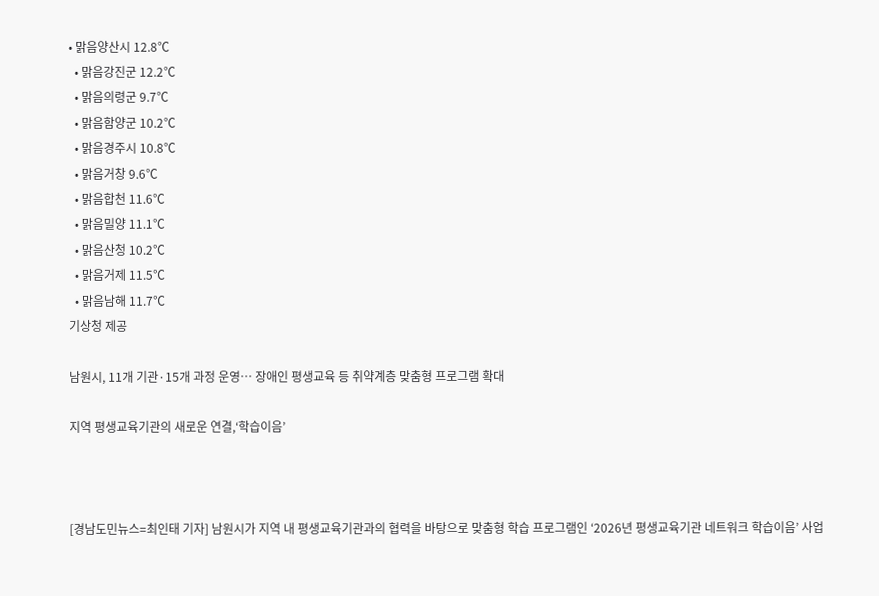• 맑음양산시 12.8℃
  • 맑음강진군 12.2℃
  • 맑음의령군 9.7℃
  • 맑음함양군 10.2℃
  • 맑음경주시 10.8℃
  • 맑음거창 9.6℃
  • 맑음합천 11.6℃
  • 맑음밀양 11.1℃
  • 맑음산청 10.2℃
  • 맑음거제 11.5℃
  • 맑음남해 11.7℃
기상청 제공

남원시, 11개 기관·15개 과정 운영… 장애인 평생교육 등 취약계층 맞춤형 프로그램 확대

지역 평생교육기관의 새로운 연결,‘학습이음’



[경남도민뉴스=최인태 기자] 남원시가 지역 내 평생교육기관과의 협력을 바탕으로 맞춤형 학습 프로그램인 ‘2026년 평생교육기관 네트워크 학습이음’ 사업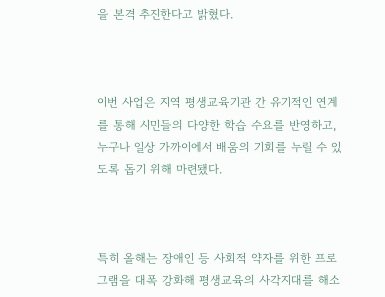을 본격 추진한다고 밝혔다.



이번 사업은 지역 평생교육기관 간 유기적인 연계를 통해 시민들의 다양한 학습 수요를 반영하고, 누구나 일상 가까이에서 배움의 기회를 누릴 수 있도록 돕기 위해 마련됐다.



특히 올해는 장애인 등 사회적 약자를 위한 프로그램을 대폭 강화해 평생교육의 사각지대를 해소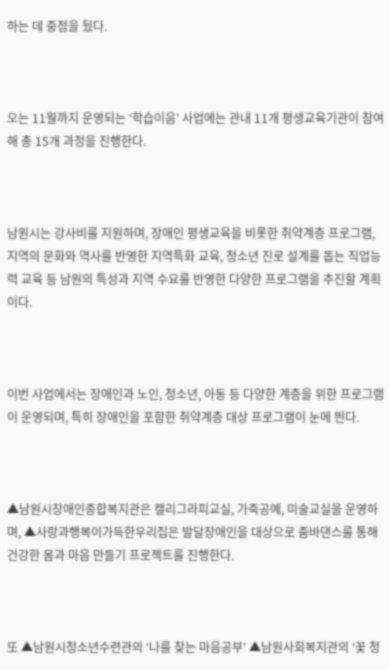하는 데 중점을 뒀다.



오는 11월까지 운영되는 ‘학습이음’ 사업에는 관내 11개 평생교육기관이 참여해 총 15개 과정을 진행한다.



남원시는 강사비를 지원하며, 장애인 평생교육을 비롯한 취약계층 프로그램, 지역의 문화와 역사를 반영한 지역특화 교육, 청소년 진로 설계를 돕는 직업능력 교육 등 남원의 특성과 지역 수요를 반영한 다양한 프로그램을 추진할 계획이다.



이번 사업에서는 장애인과 노인, 청소년, 아동 등 다양한 계층을 위한 프로그램이 운영되며, 특히 장애인을 포함한 취약계층 대상 프로그램이 눈에 띈다.



▲남원시장애인종합복지관은 캘리그라피교실, 가죽공예, 미술교실을 운영하며, ▲사랑과행복이가득한우리집은 발달장애인을 대상으로 줌바댄스를 통해 건강한 몸과 마음 만들기 프로젝트를 진행한다.



또 ▲남원시청소년수련관의 ‘나를 찾는 마음공부’ ▲남원사회복지관의 ‘꽃 청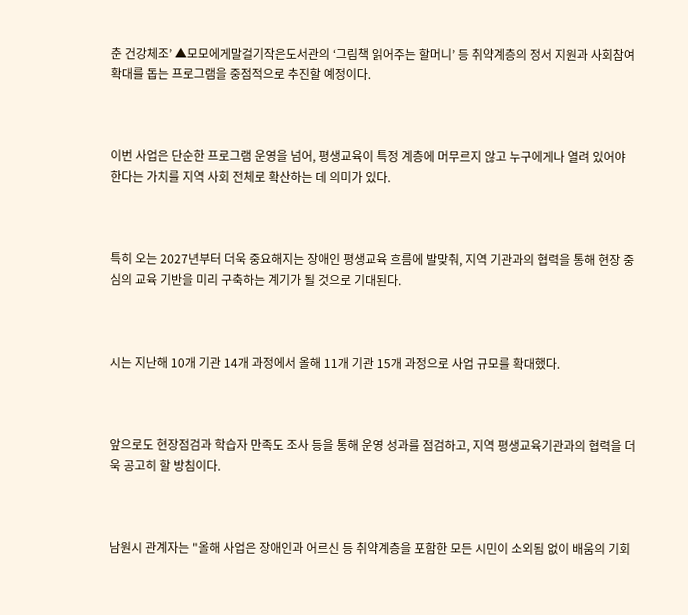춘 건강체조’ ▲모모에게말걸기작은도서관의 ‘그림책 읽어주는 할머니’ 등 취약계층의 정서 지원과 사회참여 확대를 돕는 프로그램을 중점적으로 추진할 예정이다.



이번 사업은 단순한 프로그램 운영을 넘어, 평생교육이 특정 계층에 머무르지 않고 누구에게나 열려 있어야 한다는 가치를 지역 사회 전체로 확산하는 데 의미가 있다.



특히 오는 2027년부터 더욱 중요해지는 장애인 평생교육 흐름에 발맞춰, 지역 기관과의 협력을 통해 현장 중심의 교육 기반을 미리 구축하는 계기가 될 것으로 기대된다.



시는 지난해 10개 기관 14개 과정에서 올해 11개 기관 15개 과정으로 사업 규모를 확대했다.



앞으로도 현장점검과 학습자 만족도 조사 등을 통해 운영 성과를 점검하고, 지역 평생교육기관과의 협력을 더욱 공고히 할 방침이다.



남원시 관계자는 "올해 사업은 장애인과 어르신 등 취약계층을 포함한 모든 시민이 소외됨 없이 배움의 기회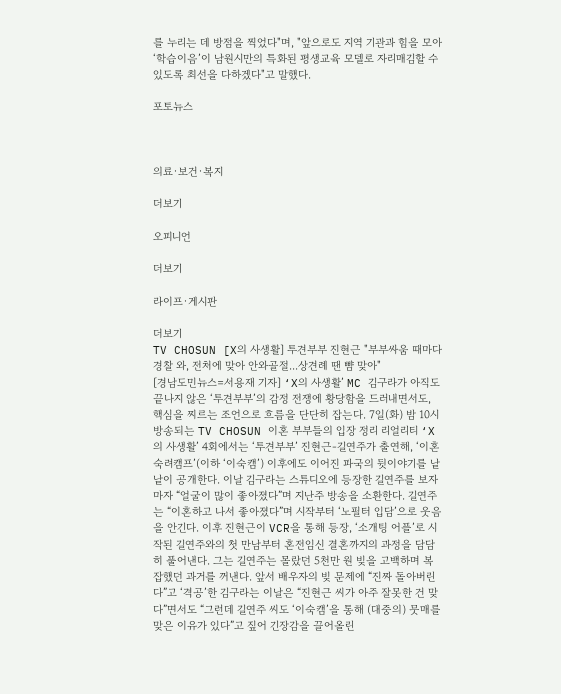를 누리는 데 방점을 찍었다"며, "앞으로도 지역 기관과 힘을 모아 ‘학습이음’이 남원시만의 특화된 평생교육 모델로 자리매김할 수 있도록 최선을 다하겠다"고 말했다.

포토뉴스



의료·보건·복지

더보기

오피니언

더보기

라이프·게시판

더보기
TV CHOSUN [X의 사생활] 투견부부 진현근 "부부싸움 때마다 경찰 와, 전처에 맞아 안와골절...상견례 땐 뺨 맞아"
[경남도민뉴스=서용재 기자] ‘X의 사생활’ MC 김구라가 아직도 끝나지 않은 ‘투견부부’의 감정 전쟁에 황당함을 드러내면서도, 핵심을 찌르는 조언으로 흐름을 단단히 잡는다. 7일(화) 밤 10시 방송되는 TV CHOSUN 이혼 부부들의 입장 정리 리얼리티 ‘X의 사생활’ 4회에서는 ‘투견부부’ 진현근-길연주가 출연해, ‘이혼숙려캠프’(이하 ‘이숙캠’) 이후에도 이어진 파국의 뒷이야기를 낱낱이 공개한다. 이날 김구라는 스튜디오에 등장한 길연주를 보자마자 “얼굴이 많이 좋아졌다”며 지난주 방송을 소환한다. 길연주는 “이혼하고 나서 좋아졌다”며 시작부터 ‘노필터 입담’으로 웃음을 안긴다. 이후 진현근이 VCR을 통해 등장, ‘소개팅 어플’로 시작된 길연주와의 첫 만남부터 혼전임신 결혼까지의 과정을 담담히 풀어낸다. 그는 길연주는 몰랐던 5천만 원 빚을 고백하며 복잡했던 과거를 꺼낸다. 앞서 배우자의 빚 문제에 “진짜 돌아버린다”고 ‘격공’한 김구라는 이날은 “진현근 씨가 아주 잘못한 건 맞다”면서도 “그런데 길연주 씨도 ‘이숙캠’을 통해 (대중의) 뭇매를 맞은 이유가 있다”고 짚어 긴장감을 끌어올린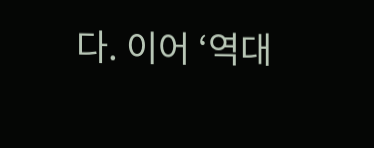다. 이어 ‘역대